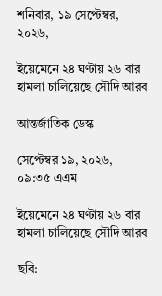শনিবার, ১৯ সেপ্টেম্বর, ২০২৬,

ইয়েমেনে ২৪ ঘণ্টায় ২৬ বার হামলা চালিয়েছে সৌদি আরব

আন্তর্জাতিক ডেস্ক

সেপ্টেম্বর ১৯, ২০২৬, ০৯:৩৫ এএম

ইয়েমেনে ২৪ ঘণ্টায় ২৬ বার হামলা চালিয়েছে সৌদি আরব

ছবি: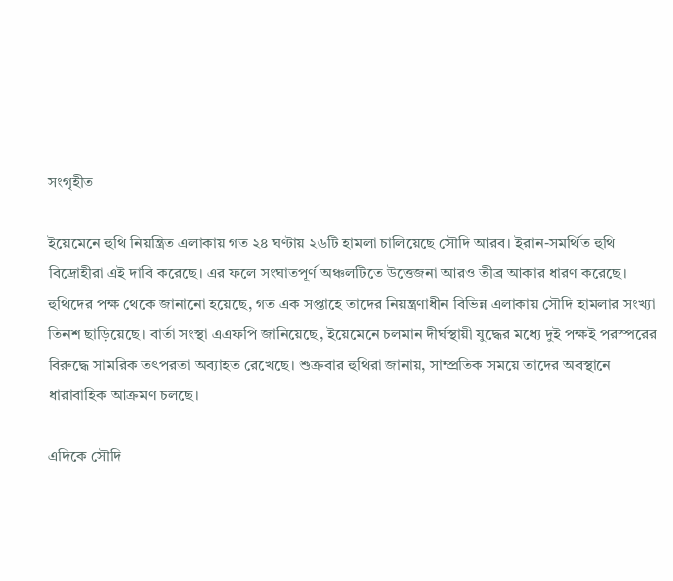সংগৃহীত

ইয়েমেনে হুথি নিয়ন্ত্রিত এলাকায় গত ২৪ ঘণ্টায় ২৬টি হামলা চালিয়েছে সৌদি আরব। ইরান-সমর্থিত হুথি বিদ্রোহীরা এই দাবি করেছে। এর ফলে সংঘাতপূর্ণ অঞ্চলটিতে উত্তেজনা আরও তীব্র আকার ধারণ করেছে। হুথিদের পক্ষ থেকে জানানো হয়েছে, গত এক সপ্তাহে তাদের নিয়ন্ত্রণাধীন বিভিন্ন এলাকায় সৌদি হামলার সংখ্যা তিনশ ছাড়িয়েছে। বার্তা সংস্থা এএফপি জানিয়েছে, ইয়েমেনে চলমান দীর্ঘস্থায়ী যুদ্ধের মধ্যে দুই পক্ষই পরস্পরের বিরুদ্ধে সামরিক তৎপরতা অব্যাহত রেখেছে। শুক্রবার হুথিরা জানায়, সাম্প্রতিক সময়ে তাদের অবস্থানে ধারাবাহিক আক্রমণ চলছে।

এদিকে সৌদি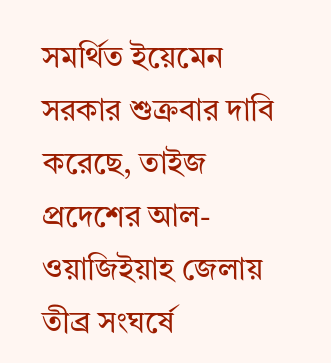সমর্থিত ইয়েমেন সরকার শুক্রবার দাবি করেছে, তাইজ প্রদেশের আল-ওয়াজিইয়াহ জেলায় তীব্র সংঘর্ষে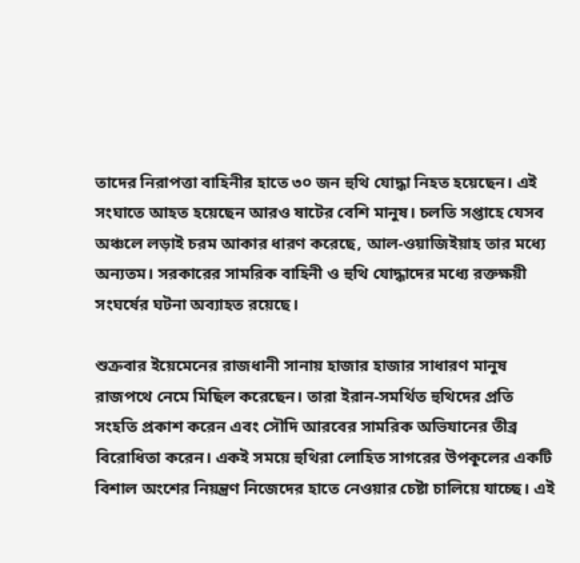তাদের নিরাপত্তা বাহিনীর হাতে ৩০ জন হুথি যোদ্ধা নিহত হয়েছেন। এই সংঘাতে আহত হয়েছেন আরও ষাটের বেশি মানুষ। চলতি সপ্তাহে যেসব অঞ্চলে লড়াই চরম আকার ধারণ করেছে, আল-ওয়াজিইয়াহ তার মধ্যে অন্যতম। সরকারের সামরিক বাহিনী ও হুথি যোদ্ধাদের মধ্যে রক্তক্ষয়ী সংঘর্ষের ঘটনা অব্যাহত রয়েছে।

শুক্রবার ইয়েমেনের রাজধানী সানায় হাজার হাজার সাধারণ মানুষ রাজপথে নেমে মিছিল করেছেন। তারা ইরান-সমর্থিত হুথিদের প্রতি সংহতি প্রকাশ করেন এবং সৌদি আরবের সামরিক অভিযানের তীব্র বিরোধিতা করেন। একই সময়ে হুথিরা লোহিত সাগরের উপকূলের একটি বিশাল অংশের নিয়ন্ত্রণ নিজেদের হাতে নেওয়ার চেষ্টা চালিয়ে যাচ্ছে। এই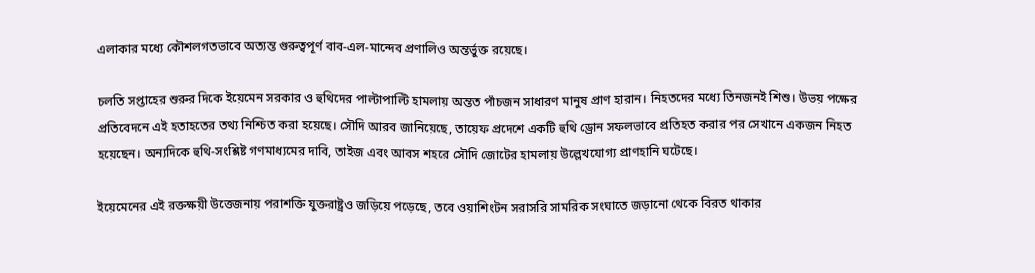এলাকার মধ্যে কৌশলগতভাবে অত্যন্ত গুরুত্বপূর্ণ বাব-এল-মান্দেব প্রণালিও অন্তর্ভুক্ত রয়েছে।

চলতি সপ্তাহের শুরুর দিকে ইয়েমেন সরকার ও হুথিদের পাল্টাপাল্টি হামলায় অন্তত পাঁচজন সাধারণ মানুষ প্রাণ হারান। নিহতদের মধ্যে তিনজনই শিশু। উভয় পক্ষের প্রতিবেদনে এই হতাহতের তথ্য নিশ্চিত করা হয়েছে। সৌদি আরব জানিয়েছে, তায়েফ প্রদেশে একটি হুথি ড্রোন সফলভাবে প্রতিহত করার পর সেখানে একজন নিহত হয়েছেন। অন্যদিকে হুথি-সংশ্লিষ্ট গণমাধ্যমের দাবি, তাইজ এবং আবস শহরে সৌদি জোটের হামলায় উল্লেখযোগ্য প্রাণহানি ঘটেছে।

ইয়েমেনের এই রক্তক্ষয়ী উত্তেজনায় পরাশক্তি যুক্তরাষ্ট্রও জড়িয়ে পড়েছে, তবে ওয়াশিংটন সরাসরি সামরিক সংঘাতে জড়ানো থেকে বিরত থাকার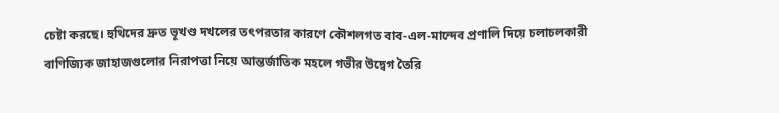চেষ্টা করছে। হুথিদের দ্রুত ভূখণ্ড দখলের তৎপরতার কারণে কৌশলগত বাব-এল-মান্দেব প্রণালি দিয়ে চলাচলকারী বাণিজ্যিক জাহাজগুলোর নিরাপত্তা নিয়ে আন্তর্জাতিক মহলে গভীর উদ্বেগ তৈরি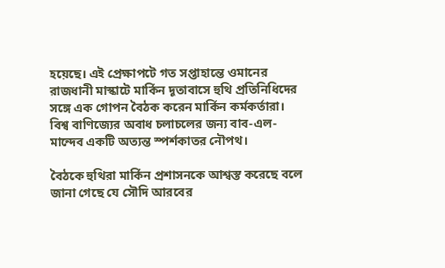হয়েছে। এই প্রেক্ষাপটে গত সপ্তাহান্তে ওমানের রাজধানী মাস্কাটে মার্কিন দূতাবাসে হুথি প্রতিনিধিদের সঙ্গে এক গোপন বৈঠক করেন মার্কিন কর্মকর্তারা। বিশ্ব বাণিজ্যের অবাধ চলাচলের জন্য বাব-এল-মান্দেব একটি অত্যন্ত স্পর্শকাতর নৌপথ।

বৈঠকে হুথিরা মার্কিন প্রশাসনকে আশ্বস্ত করেছে বলে জানা গেছে যে সৌদি আরবের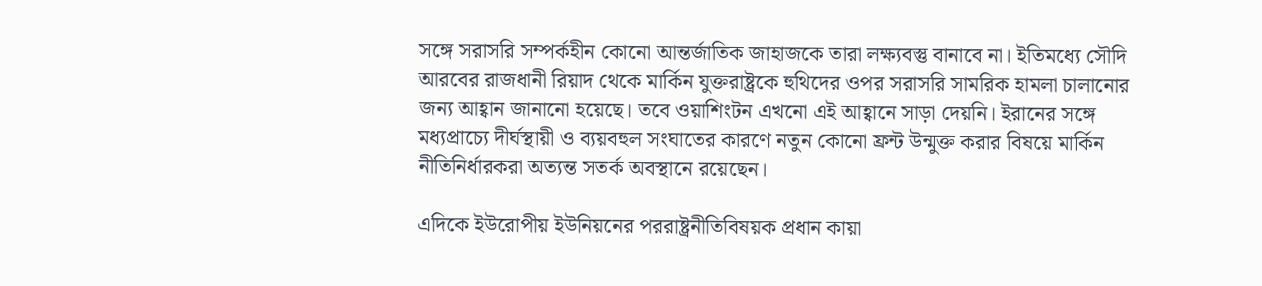সঙ্গে সরাসরি সম্পর্কহীন কোনো আন্তর্জাতিক জাহাজকে তারা লক্ষ্যবস্তু বানাবে না। ইতিমধ্যে সৌদি আরবের রাজধানী রিয়াদ থেকে মার্কিন যুক্তরাষ্ট্রকে হুথিদের ওপর সরাসরি সামরিক হামলা চালানোর জন্য আহ্বান জানানো হয়েছে। তবে ওয়াশিংটন এখনো এই আহ্বানে সাড়া দেয়নি। ইরানের সঙ্গে মধ্যপ্রাচ্যে দীর্ঘস্থায়ী ও ব্যয়বহুল সংঘাতের কারণে নতুন কোনো ফ্রন্ট উন্মুক্ত করার বিষয়ে মার্কিন নীতিনির্ধারকরা অত্যন্ত সতর্ক অবস্থানে রয়েছেন।

এদিকে ইউরোপীয় ইউনিয়নের পররাষ্ট্রনীতিবিষয়ক প্রধান কায়া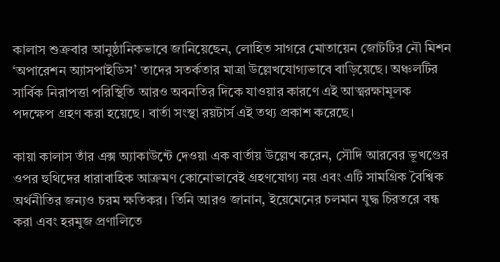কালাস শুক্রবার আনুষ্ঠানিকভাবে জানিয়েছেন, লোহিত সাগরে মোতায়েন জোটটির নৌ মিশন ‘অপারেশন অ্যাসপাইডিস’ তাদের সতর্কতার মাত্রা উল্লেখযোগ্যভাবে বাড়িয়েছে। অঞ্চলটির সার্বিক নিরাপত্তা পরিস্থিতি আরও অবনতির দিকে যাওয়ার কারণে এই আত্মরক্ষামূলক পদক্ষেপ গ্রহণ করা হয়েছে। বার্তা সংস্থা রয়টার্স এই তথ্য প্রকাশ করেছে।

কায়া কালাস তাঁর এক্স অ্যাকাউন্টে দেওয়া এক বার্তায় উল্লেখ করেন, সৌদি আরবের ভূখণ্ডের ওপর হুথিদের ধারাবাহিক আক্রমণ কোনোভাবেই গ্রহণযোগ্য নয় এবং এটি সামগ্রিক বৈশ্বিক অর্থনীতির জন্যও চরম ক্ষতিকর। তিনি আরও জানান, ইয়েমেনের চলমান যুদ্ধ চিরতরে বন্ধ করা এবং হরমুজ প্রণালিতে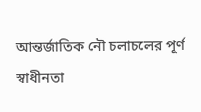আন্তর্জাতিক নৌ চলাচলের পূর্ণ স্বাধীনতা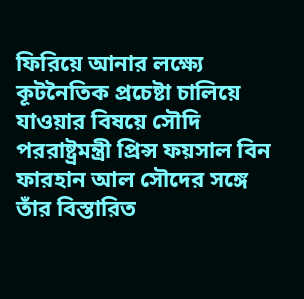ফিরিয়ে আনার লক্ষ্যে কূটনৈতিক প্রচেষ্টা চালিয়ে যাওয়ার বিষয়ে সৌদি পররাষ্ট্রমন্ত্রী প্রিন্স ফয়সাল বিন ফারহান আল সৌদের সঙ্গে তাঁর বিস্তারিত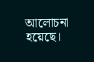আলোচনা হয়েছে।